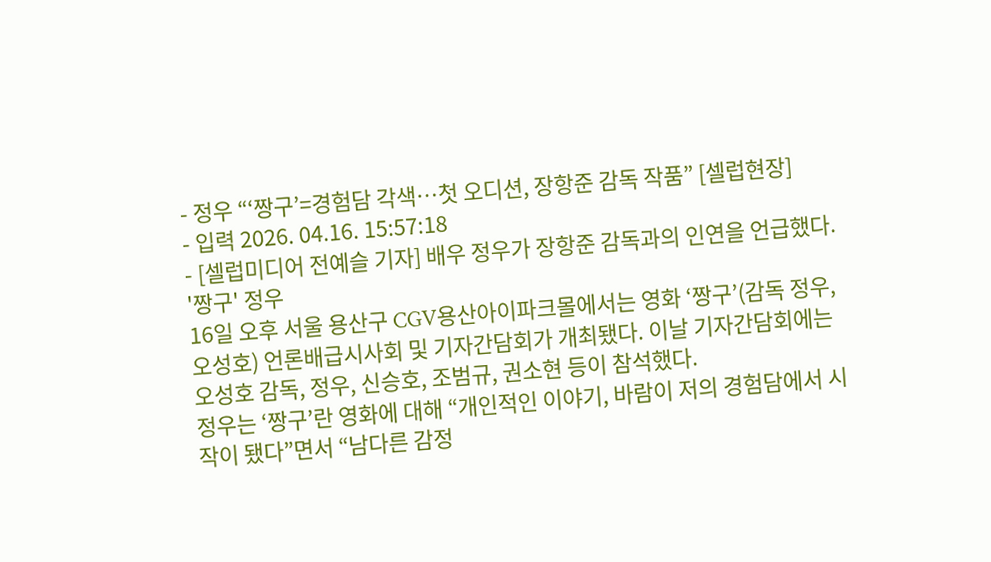- 정우 “‘짱구’=경험담 각색…첫 오디션, 장항준 감독 작품” [셀럽현장]
- 입력 2026. 04.16. 15:57:18
- [셀럽미디어 전예슬 기자] 배우 정우가 장항준 감독과의 인연을 언급했다.
'짱구' 정우
16일 오후 서울 용산구 CGV용산아이파크몰에서는 영화 ‘짱구’(감독 정우, 오성호) 언론배급시사회 및 기자간담회가 개최됐다. 이날 기자간담회에는 오성호 감독, 정우, 신승호, 조범규, 권소현 등이 참석했다.
정우는 ‘짱구’란 영화에 대해 “개인적인 이야기, 바람이 저의 경험담에서 시작이 됐다”면서 “남다른 감정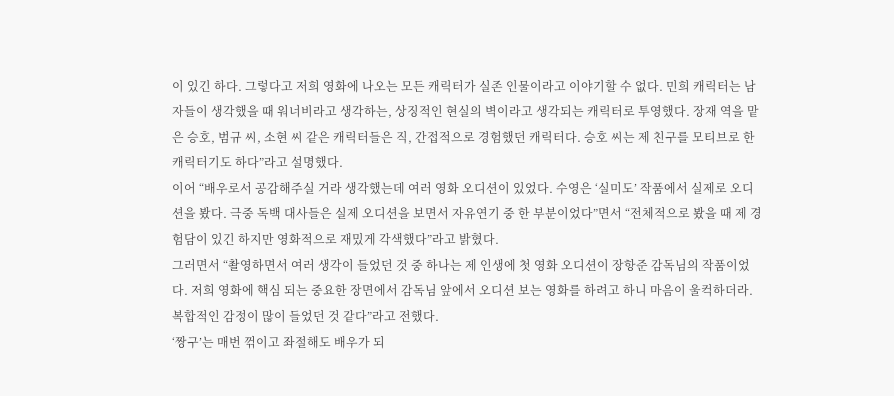이 있긴 하다. 그렇다고 저희 영화에 나오는 모든 캐릭터가 실존 인물이라고 이야기할 수 없다. 민희 캐릭터는 남자들이 생각했을 때 워너비라고 생각하는, 상징적인 현실의 벽이라고 생각되는 캐릭터로 투영했다. 장재 역을 맡은 승호, 범규 씨, 소현 씨 같은 캐릭터들은 직, 간접적으로 경험했던 캐릭터다. 승호 씨는 제 친구를 모티브로 한 캐릭터기도 하다”라고 설명했다.
이어 “배우로서 공감해주실 거라 생각했는데 여러 영화 오디션이 있었다. 수영은 ‘실미도’ 작품에서 실제로 오디션을 봤다. 극중 독백 대사들은 실제 오디션을 보면서 자유연기 중 한 부분이었다”면서 “전체적으로 봤을 때 제 경험담이 있긴 하지만 영화적으로 재밌게 각색했다”라고 밝혔다.
그러면서 “촬영하면서 여러 생각이 들었던 것 중 하나는 제 인생에 첫 영화 오디션이 장항준 감독님의 작품이었다. 저희 영화에 핵심 되는 중요한 장면에서 감독님 앞에서 오디션 보는 영화를 하려고 하니 마음이 울컥하더라. 복합적인 감정이 많이 들었던 것 같다”라고 전했다.
‘짱구’는 매번 꺾이고 좌절해도 배우가 되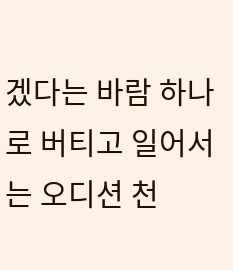겠다는 바람 하나로 버티고 일어서는 오디션 천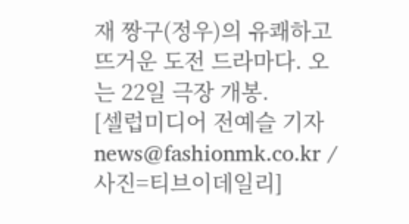재 짱구(정우)의 유쾌하고 뜨거운 도전 드라마다. 오는 22일 극장 개봉.
[셀럽미디어 전예슬 기자 news@fashionmk.co.kr / 사진=티브이데일리]